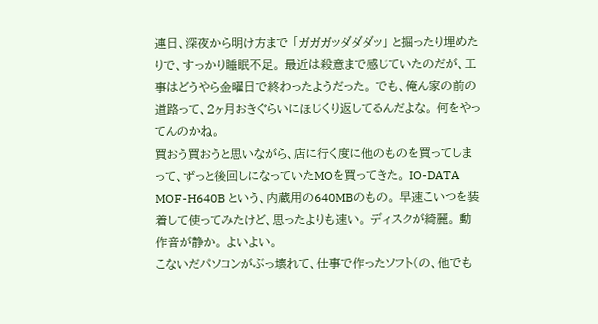連日、深夜から明け方まで 「ガガガッダダダッ」 と掘ったり埋めたりで、すっかり睡眠不足。 最近は殺意まで感じていたのだが、工事はどうやら金曜日で終わったようだった。 でも、俺ん家の前の道路って、2ヶ月おきぐらいにほじくり返してるんだよな。 何をやってんのかね。
買おう買おうと思いながら、店に行く度に他のものを買ってしまって、ずっと後回しになっていたMOを買ってきた。 IO-DATA MOF-H640B という、内蔵用の640MBのもの。 早速こいつを装着して使ってみたけど、思ったよりも速い。 ディスクが綺麗。 動作音が静か。 よいよい。
こないだパソコンがぶっ壊れて、仕事で作ったソフト(の、他でも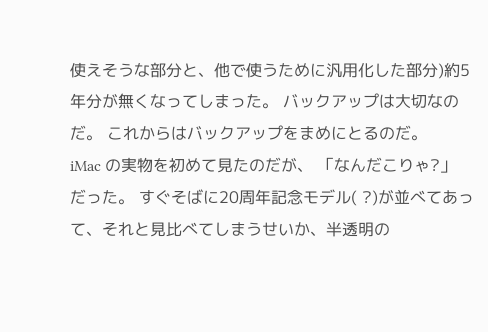使えそうな部分と、他で使うために汎用化した部分)約5年分が無くなってしまった。 バックアップは大切なのだ。 これからはバックアップをまめにとるのだ。
iMac の実物を初めて見たのだが、 「なんだこりゃ?」 だった。 すぐそばに20周年記念モデル( ?)が並べてあって、それと見比べてしまうせいか、半透明の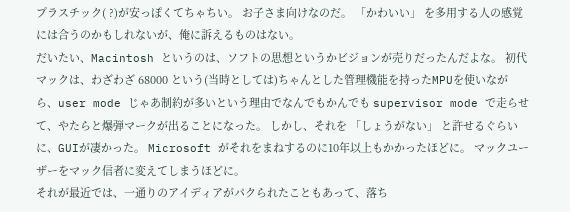プラスチック( ?)が安っぽくてちゃちい。 お子さま向けなのだ。 「かわいい」 を多用する人の感覚には合うのかもしれないが、俺に訴えるものはない。
だいたい、Macintosh というのは、ソフトの思想というかビジョンが売りだったんだよな。 初代マックは、わざわざ 68000 という(当時としては)ちゃんとした管理機能を持ったMPUを使いながら、user mode じゃあ制約が多いという理由でなんでもかんでも supervisor mode で走らせて、やたらと爆弾マークが出ることになった。 しかし、それを 「しょうがない」 と許せるぐらいに、GUIが凄かった。 Microsoft がそれをまねするのに10年以上もかかったほどに。 マックユーザーをマック信者に変えてしまうほどに。
それが最近では、一通りのアイディアがパクられたこともあって、落ち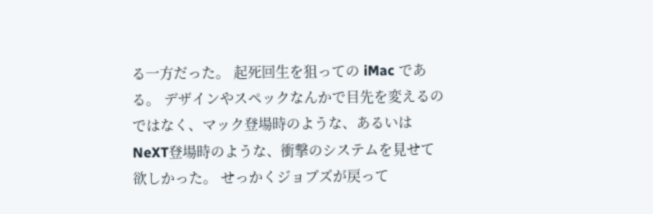る一方だった。 起死回生を狙っての iMac である。 デザインやスペックなんかで目先を変えるのではなく、マック登場時のような、あるいはNeXT登場時のような、衝撃のシステムを見せて欲しかった。 せっかくジョブズが戻って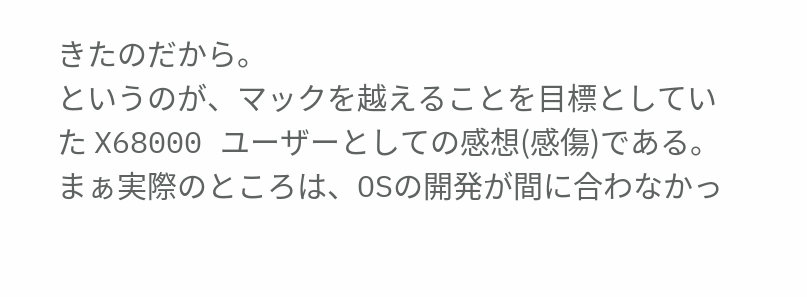きたのだから。
というのが、マックを越えることを目標としていた X68000 ユーザーとしての感想(感傷)である。 まぁ実際のところは、OSの開発が間に合わなかっ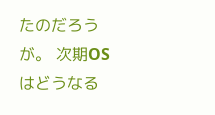たのだろうが。 次期OSはどうなる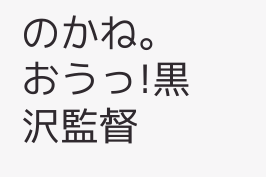のかね。
おうっ!黒沢監督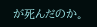が死んだのか。